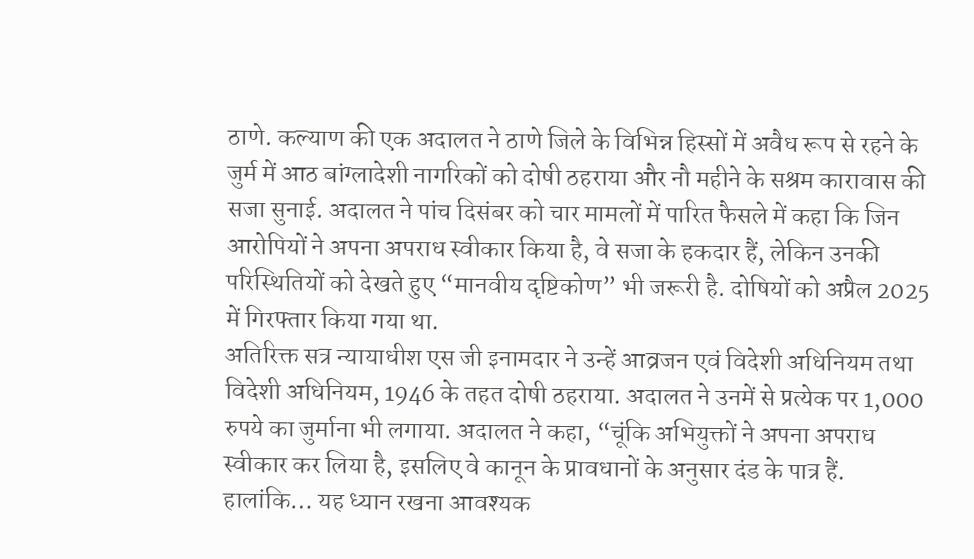ठाणे. कल्याण की एक अदालत ने ठाणे जिले के विभिन्न हिस्सों में अवैध रूप से रहने के जुर्म में आठ बांग्लादेशी नागरिकों को दोषी ठहराया और नौ महीने के सश्रम कारावास की सजा सुनाई. अदालत ने पांच दिसंबर को चार मामलों में पारित फैसले में कहा कि जिन आरोपियों ने अपना अपराध स्वीकार किया है, वे सजा के हकदार हैं, लेकिन उनकी परिस्थितियों को देखते हुए “मानवीय दृष्टिकोण” भी जरूरी है. दोषियों को अप्रैल 2025 में गिरफ्तार किया गया था.
अतिरिक्त सत्र न्यायाधीश एस जी इनामदार ने उन्हें आव्रजन एवं विदेशी अधिनियम तथा विदेशी अधिनियम, 1946 के तहत दोषी ठहराया. अदालत ने उनमें से प्रत्येक पर 1,000 रुपये का जुर्माना भी लगाया. अदालत ने कहा, “चूंकि अभियुक्तों ने अपना अपराध स्वीकार कर लिया है, इसलिए वे कानून के प्रावधानों के अनुसार दंड के पात्र हैं. हालांकि… यह ध्यान रखना आवश्यक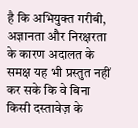है कि अभियुक्त गरीबी, अज्ञानता और निरक्षरता के कारण अदालत के समक्ष यह भी प्रस्तुत नहीं कर सके कि वे बिना किसी दस्तावेज़ के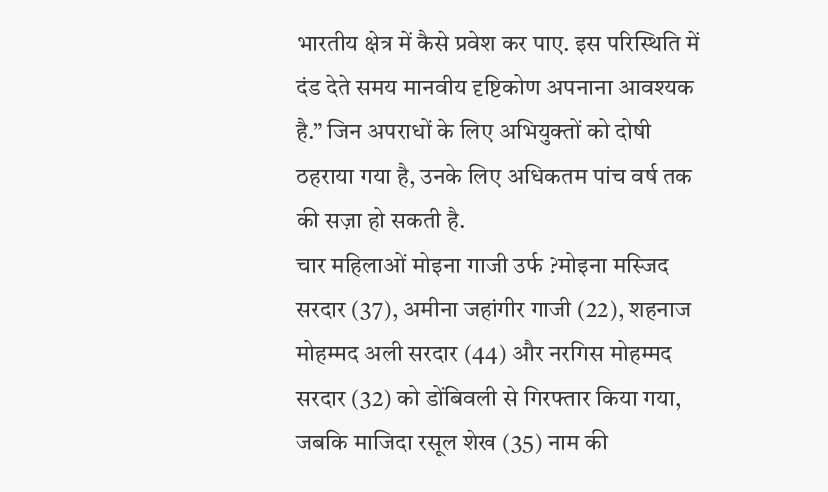भारतीय क्षेत्र में कैसे प्रवेश कर पाए. इस परिस्थिति में दंड देते समय मानवीय दृष्टिकोण अपनाना आवश्यक है.” जिन अपराधों के लिए अभियुक्तों को दोषी ठहराया गया है, उनके लिए अधिकतम पांच वर्ष तक की सज़ा हो सकती है.
चार महिलाओं मोइना गाजी उर्फ ?मोइना मस्जिद सरदार (37), अमीना जहांगीर गाजी (22), शहनाज मोहम्मद अली सरदार (44) और नरगिस मोहम्मद सरदार (32) को डोंबिवली से गिरफ्तार किया गया, जबकि माजिदा रसूल शेख (35) नाम की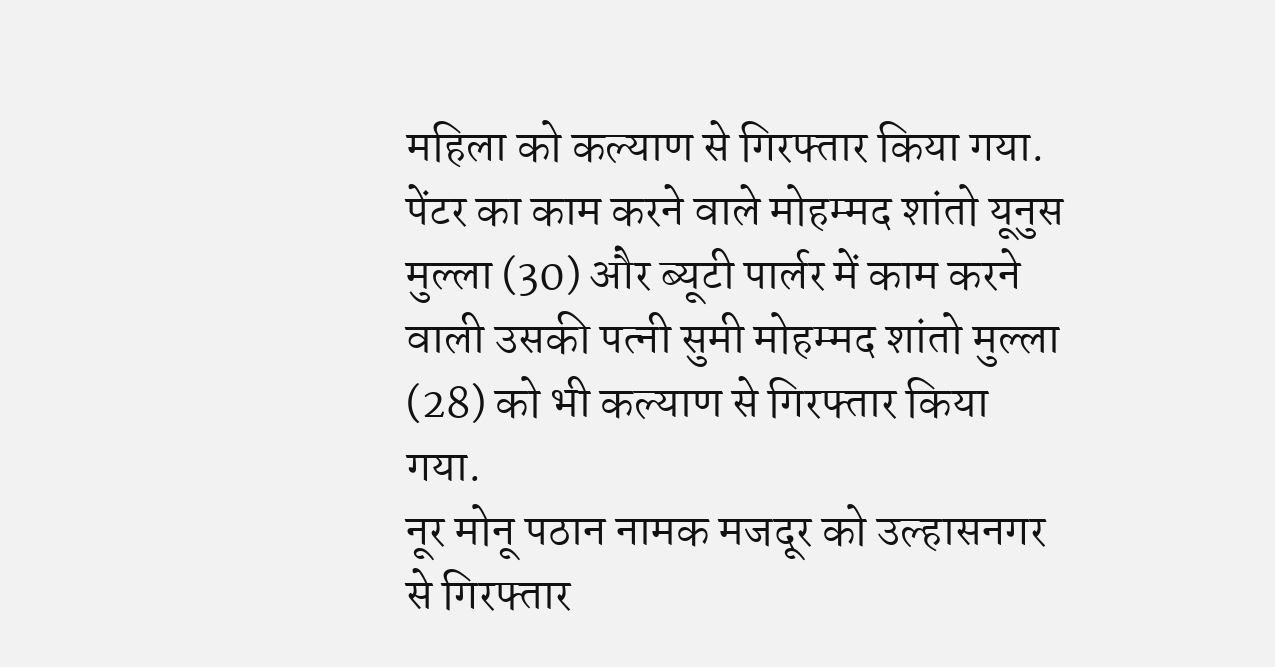महिला को कल्याण से गिरफ्तार किया गया. पेंटर का काम करने वाले मोहम्मद शांतो यूनुस मुल्ला (30) और ब्यूटी पार्लर में काम करने वाली उसकी पत्नी सुमी मोहम्मद शांतो मुल्ला (28) को भी कल्याण से गिरफ्तार किया गया.
नूर मोनू पठान नामक मजदूर को उल्हासनगर से गिरफ्तार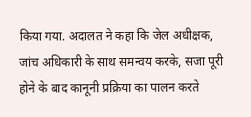किया गया. अदालत ने कहा कि जेल अधीक्षक, जांच अधिकारी के साथ समन्वय करके, सजा पूरी होने के बाद कानूनी प्रक्रिया का पालन करते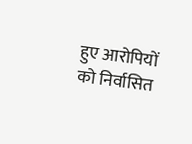हुए आरोपियों को निर्वासित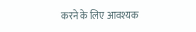करने के लिए आवश्यक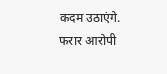कदम उठाएंगे. फरार आरोपी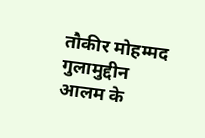तौकीर मोहम्मद गुलामुद्दीन आलम के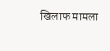खिलाफ मामला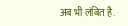अब भी लंबित है.